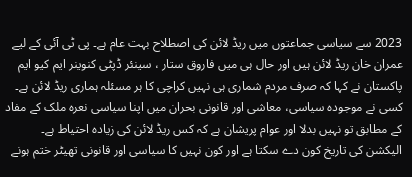2023 سے سیاسی جماعتوں میں ریڈ لائن کی اصطلاح بہت عام ہے۔ پی ٹی آئی کے لیے عمران خان ریڈ لائن ہیں اور حال ہی میں فاروق ستار ، سینئر ڈپٹی کنوینر ایم کیو ایم پاکستان نے کہا کہ صرف مردم شماری ہی نہیں کراچی کا ہر مسئلہ ہماری ریڈ لائن ہے۔ کسی نے موجودہ سیاسی، معاشی اور قانونی بحران میں اپنا سیاسی نعرہ ملک کے مفاد کے مطابق تو نہیں بدلا اور عوام پریشان ہے کہ کس ریڈ لائن کی زیادہ احتیاط ہے۔
الیکشن کی تاریخ کون دے سکتا ہے اور کون نہیں کا سیاسی اور قانونی تھیٹر ختم ہونے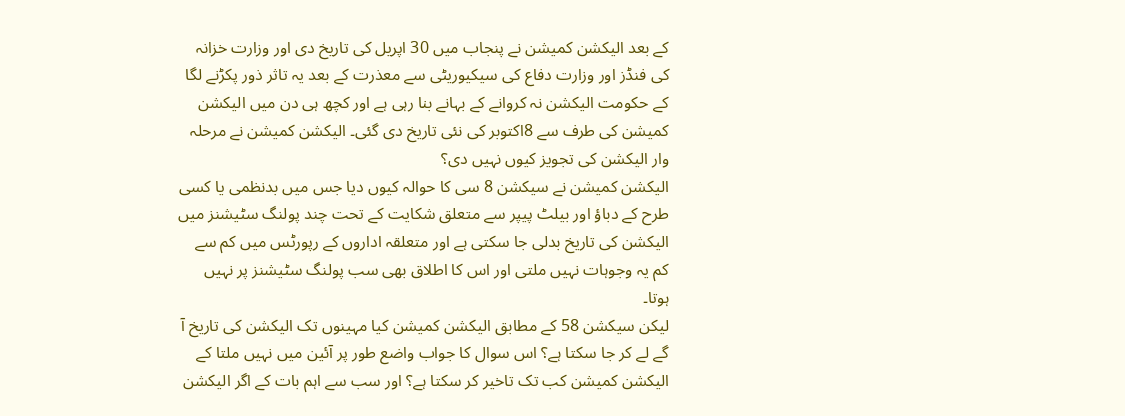کے بعد الیکشن کمیشن نے پنجاب میں 30 اپریل کی تاریخ دی اور وزارت خزانہ کی فنڈز اور وزارت دفاع کی سیکیوریٹی سے معذرت کے بعد یہ تاثر ذور پکڑنے لگا کے حکومت الیکشن نہ کروانے کے بہانے بنا رہی ہے اور کچھ ہی دن میں الیکشن کمیشن کی طرف سے 8اکتوبر کی نئی تاریخ دی گئی۔ الیکشن کمیشن نے مرحلہ وار الیکشن کی تجویز کیوں نہیں دی؟
الیکشن کمیشن نے سیکشن 8 سی کا حوالہ کیوں دیا جس میں بدنظمی یا کسی طرح کے دباؤ اور بیلٹ پیپر سے متعلق شکایت کے تحت چند پولنگ سٹیشنز میں الیکشن کی تاریخ بدلی جا سکتی ہے اور متعلقہ اداروں کے رپورٹس میں کم سے کم یہ وجوہات نہیں ملتی اور اس کا اطلاق بھی سب پولنگ سٹیشنز پر نہیں ہوتا۔
لیکن سیکشن 58 کے مطابق الیکشن کمیشن کیا مہینوں تک الیکشن کی تاریخ آ گے لے کر جا سکتا ہے؟ اس سوال کا جواب واضع طور پر آئین میں نہیں ملتا کے الیکشن کمیشن کب تک تاخیر کر سکتا ہے؟ اور سب سے اہم بات کے اگر الیکشن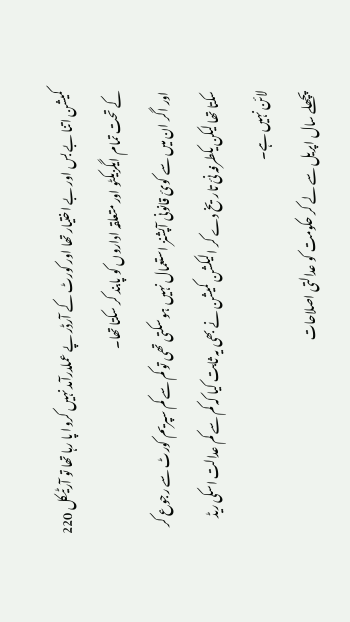کمیشن اتنا بے بس اور بے اختیار تھا اور کورٹ کے آرڈر پے عملدرآمد نہیں کروا پا رہا تھا تو آرٹیکل 220 کے تحت تمام ایگزیکٹو اور متعلقہ اداروں کو پابند کر سکتا تھا۔
اور اگر ان میں سے کوئ قانونی آپشنز استعمال نہیں ہو سکتی تھی تو کم سے کم سپریم کورٹ سے رجوع کر سکتا تھا لیکن یکطرفہ نئ تاریخ دے کر الیکشن کمیشن نے بھی یہ ثابت کیا کہ کم سے کم عدالت اسکی ریڈ لائن نہیں ہے۔
پچھلے سال اپریل سے لے کر حکومت کو عدالتی اصلاحات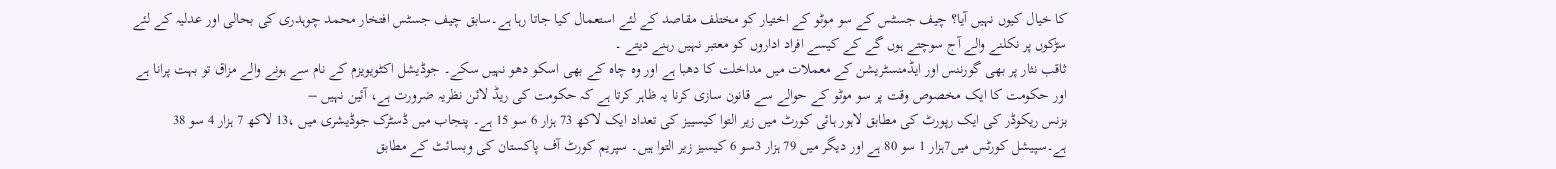کا خیال کیوں نہیں آیا؟ چیف جسٹس کے سو موٹو کے اختیار کو مختلف مقاصد کے لئے استعمال کیا جاتا رہا ہے۔سابق چیف جسٹس افتخار محمد چوہدری کی بحالی اور عدلیہ کے لئے سڑکوں پر نکلنے والے آج سوچتے ہوں گے کے کیسے افراد اداروں کو معتبر نہیں رہنے دیتے ۔
ثاقب نثار پر بھی گورننس اور ایڈمنسٹریشن کے معملات میں مداخلت کا دھبا ہے اور وہ چاہ کے بھی اسکو دھو نہیں سکے۔ جوڈیشل اکٹویویزم کے نام سے ہونے والے مزاق تو بہت پرانا ہے اور حکومت کا ایک مخصوص وقت پر سو موٹو کے حوالے سے قانون سازی کرنا یہ ظاہر کرتا ہے کہ حکومت کی ریڈ لائن نظریہ ضرورت ہے، آئین نہیں –
بزنس ریکوڈر کی ایک رپورٹ کی مطابق لاہور ہائی کورٹ میں زیر التوا کیسییز کی تعداد ایک لاکھ 73 ہزار 6 سو 15 ہے۔ پنجاب میں ڈسٹرک جوڈیشری میں ،13 لاکھ 7 ہزار 4 سو 38 ہے۔سپیشل کورٹس میں7ہزار 1 سو 80 ہے اور دیگر میں 79 ہزار 3سو 6 کیسیز زیر التوا ہیں۔ سپریم کورٹ آف پاکستان کی وبسائٹ کے مطابق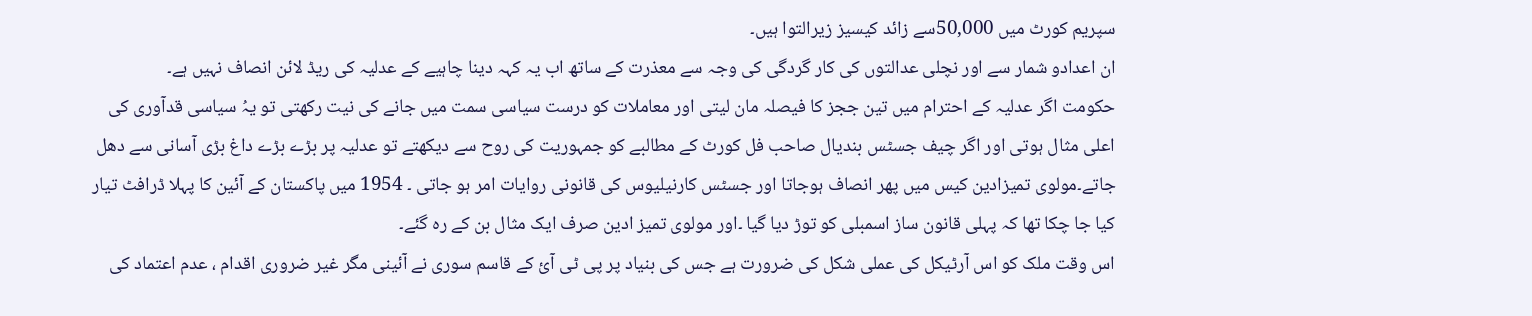سپریم کورٹ میں 50,000سے زائد کیسیز زیرالتوا ہیں۔
ان اعدادو شمار سے اور نچلی عدالتوں کی کار گردگی کی وجہ سے معذرت کے ساتھ اب یہ کہہ دینا چاہیے کے عدلیہ کی ریڈ لائن انصاف نہیں ہے۔
حکومت اگر عدلیہ کے احترام میں تین ججز کا فیصلہ مان لیتی اور معاملات کو درست سیاسی سمت میں جانے کی نیت رکھتی تو یہُ سیاسی قدآوری کی اعلی مثال ہوتی اور اگر چیف جسٹس بندیال صاحب فل کورٹ کے مطالبے کو جمہوریت کی روح سے دیکھتے تو عدلیہ پر بڑے بڑے داغ بڑی آسانی سے دھل جاتے۔مولوی تمیزادین کیس میں پھر انصاف ہوجاتا اور جسٹس کارنیلیوس کی قانونی روایات امر ہو جاتی ۔ 1954 میں پاکستان کے آئین کا پہلا ڈرافٹ تیار کیا جا چکا تھا کہ پہلی قانون ساز اسمبلی کو توڑ دیا گیا ۔اور مولوی تمیز ادین صرف ایک مثال بن کے رہ گئے۔
اس وقت ملک کو اس آرٹیکل کی عملی شکل کی ضرورت ہے جس کی بنیاد پر پی ٹی آئ کے قاسم سوری نے آئینی مگر غیر ضروری اقدام ، عدم اعتماد کی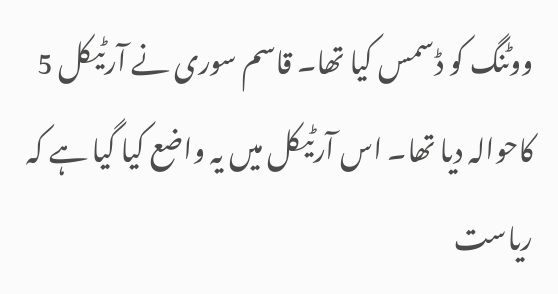ووٹنگ کو ڈسمس کیا تھا۔ قاسم سوری نے آرٹیکل 5 کاحوالہ دیا تھا۔ اس آرٹیکل میں یہ واضع کیا گیا ہے کہ ریاست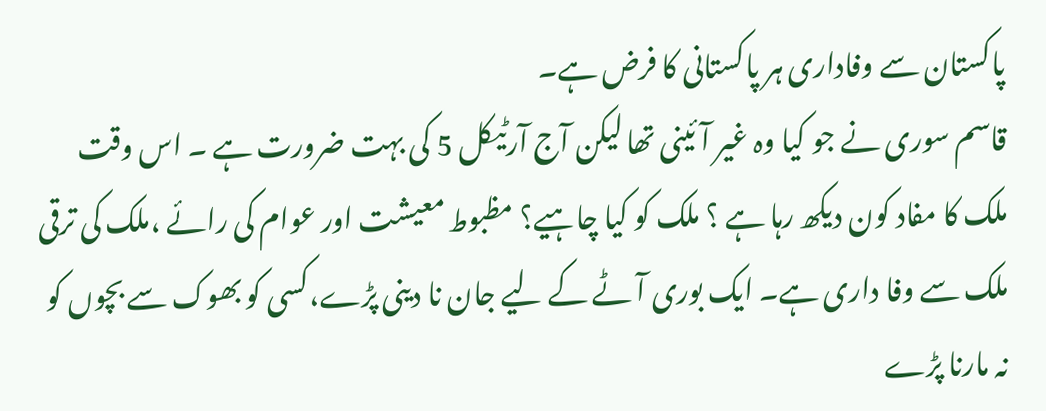پاکستان سے وفاداری ہر پاکستانی کا فرض ہے۔
قاسم سوری نے جو کیا وہ غیر آئینی تھا لیکن آج آرٹیکل 5 کی بہت ضرورت ہے ۔ اس وقت ملک کا مفاد کون دیکھ رہا ہے ؟ ملک کو کیا چاہیے؟ مظبوط معیشت اور عوام کی رائے ،ملک کی ترقی ملک سے وفا داری ہے۔ ایک بوری آٹے کے لیے جان نا دینی پڑے،کسی کو بھوک سے بچوں کو نہ مارنا پڑے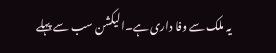یہ ملک سے وفا داری ہے۔الیکشن سب سے پہلے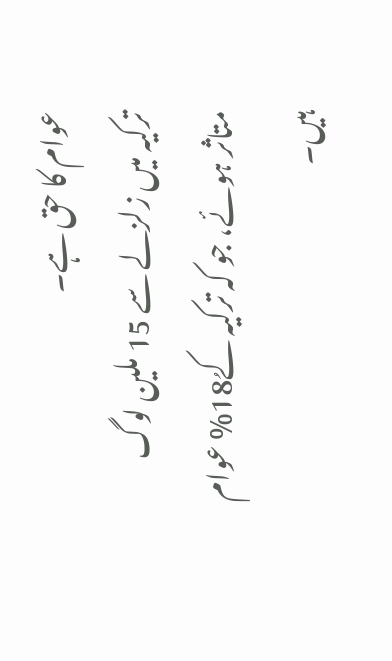عوام کا حق ہے۔
ترکیہ میں زلزلے سے 15 ملین لوگ متاثر ہوئے، جو کہ ترکیہ کےُ18% عوام ہیں۔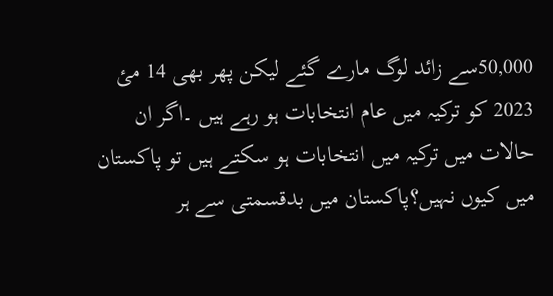50,000سے زائد لوگ مارے گئے لیکن پھر بھی 14 مئ 2023 کو ترکیہ میں عام انتخابات ہو رہے ہیں ۔اگر ان حالات میں ترکیہ میں انتخابات ہو سکتے ہیں تو پاکستان میں کیوں نہیں؟پاکستان میں بدقسمتی سے ہر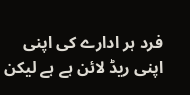فرد ہر ادارے کی اپنی اپنی ریڈ لائن ہے ہے لیکن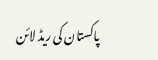پاکستان کی ریڈ لائن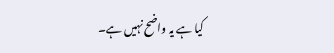کیا ہے یہ واضح نہیں ہے۔